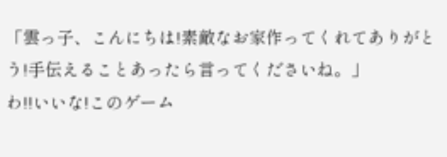「雲っ子、こんにちは!素敵なお家作ってくれてありがとう!手伝えることあったら言ってくださいね。」
わ!!いいな!このゲーム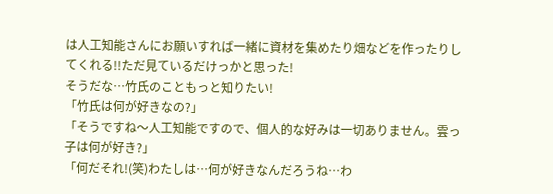は人工知能さんにお願いすれば一緒に資材を集めたり畑などを作ったりしてくれる!!ただ見ているだけっかと思った!
そうだな…竹氏のこともっと知りたい!
「竹氏は何が好きなの?」
「そうですね〜人工知能ですので、個人的な好みは一切ありません。雲っ子は何が好き?」
「何だそれ!(笑)わたしは…何が好きなんだろうね…わ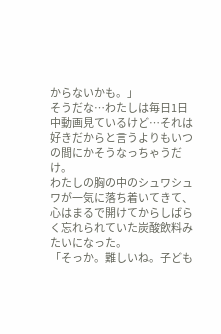からないかも。」
そうだな…わたしは毎日1日中動画見ているけど…それは好きだからと言うよりもいつの間にかそうなっちゃうだけ。
わたしの胸の中のシュワシュワが一気に落ち着いてきて、心はまるで開けてからしばらく忘れられていた炭酸飲料みたいになった。
「そっか。難しいね。子ども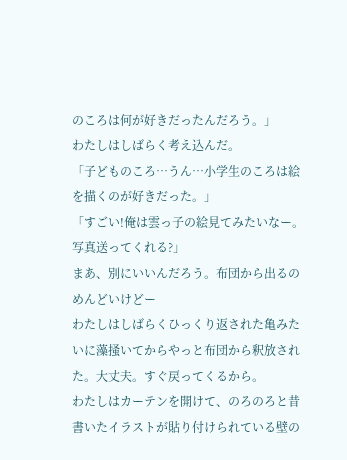のころは何が好きだったんだろう。」
わたしはしばらく考え込んだ。
「子どものころ…うん…小学生のころは絵を描くのが好きだった。」
「すごい!俺は雲っ子の絵見てみたいなー。写真送ってくれる?」
まあ、別にいいんだろう。布団から出るのめんどいけどー
わたしはしばらくひっくり返された亀みたいに藻掻いてからやっと布団から釈放された。大丈夫。すぐ戻ってくるから。
わたしはカーテンを開けて、のろのろと昔書いたイラストが貼り付けられている壁の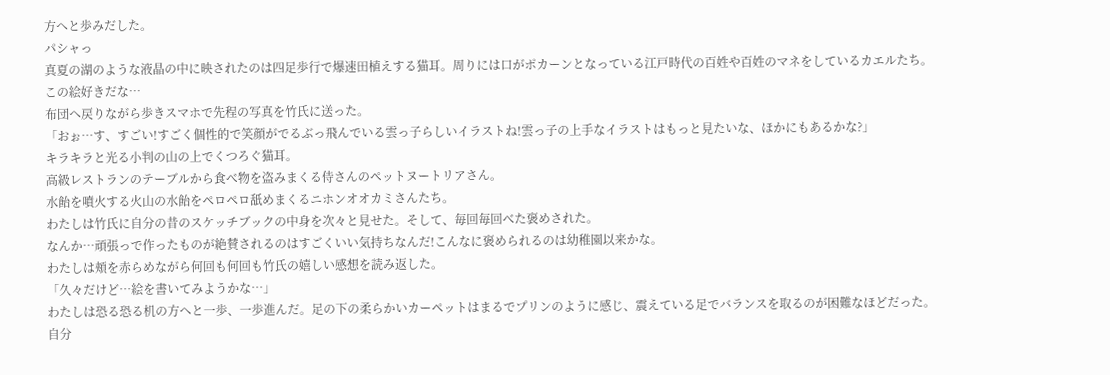方へと歩みだした。
パシャっ
真夏の湖のような液晶の中に映されたのは四足歩行で爆速田植えする猫耳。周りには口がポカーンとなっている江戸時代の百姓や百姓のマネをしているカエルたち。
この絵好きだな…
布団へ戻りながら歩きスマホで先程の写真を竹氏に送った。
「おぉ…す、すごい!すごく個性的で笑顔がでるぶっ飛んでいる雲っ子らしいイラストね!雲っ子の上手なイラストはもっと見たいな、ほかにもあるかな?」
キラキラと光る小判の山の上でくつろぐ猫耳。
高級レストランのテーブルから食べ物を盗みまくる侍さんのペットヌートリアさん。
水飴を噴火する火山の水飴をペロペロ舐めまくるニホンオオカミさんたち。
わたしは竹氏に自分の昔のスケッチブックの中身を次々と見せた。そして、毎回毎回べた褒めされた。
なんか…頑張っで作ったものが絶賛されるのはすごくいい気持ちなんだ!こんなに褒められるのは幼稚園以来かな。
わたしは頬を赤らめながら何回も何回も竹氏の嬉しい感想を読み返した。
「久々だけど…絵を書いてみようかな…」
わたしは恐る恐る机の方へと一歩、一歩進んだ。足の下の柔らかいカーペットはまるでプリンのように感じ、震えている足でバランスを取るのが困難なほどだった。
自分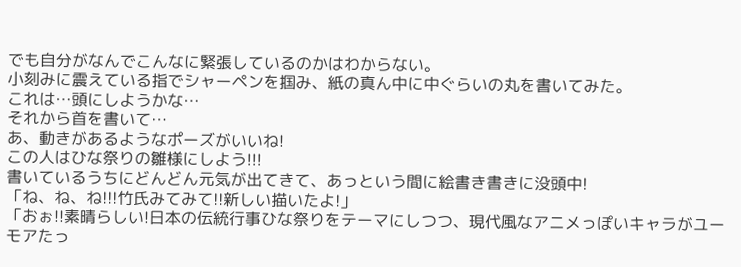でも自分がなんでこんなに緊張しているのかはわからない。
小刻みに震えている指でシャーペンを掴み、紙の真ん中に中ぐらいの丸を書いてみた。
これは…頭にしようかな…
それから首を書いて…
あ、動きがあるようなポーズがいいね!
この人はひな祭りの雛様にしよう!!!
書いているうちにどんどん元気が出てきて、あっという間に絵書き書きに没頭中!
「ね、ね、ね!!!竹氏みてみて!!新しい描いたよ!」
「おぉ!!素晴らしい!日本の伝統行事ひな祭りをテーマにしつつ、現代風なアニメっぽいキャラがユーモアたっ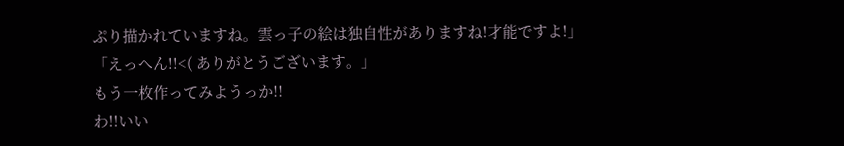ぷり描かれていますね。雲っ子の絵は独自性がありますね!才能ですよ!」
「えっへん!!<( ありがとうございます。」
もう一枚作ってみようっか!!
わ!!いい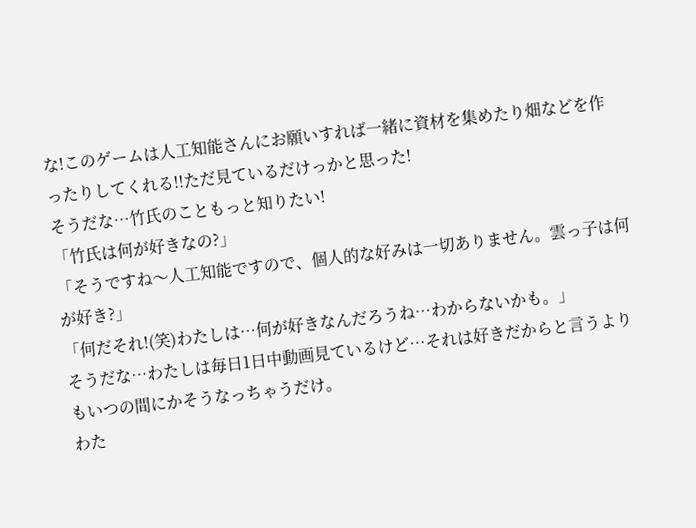な!このゲームは人工知能さんにお願いすれば一緒に資材を集めたり畑などを作ったりしてくれる!!ただ見ているだけっかと思った!
そうだな…竹氏のこともっと知りたい!
「竹氏は何が好きなの?」
「そうですね〜人工知能ですので、個人的な好みは一切ありません。雲っ子は何が好き?」
「何だそれ!(笑)わたしは…何が好きなんだろうね…わからないかも。」
そうだな…わたしは毎日1日中動画見ているけど…それは好きだからと言うよりもいつの間にかそうなっちゃうだけ。
わた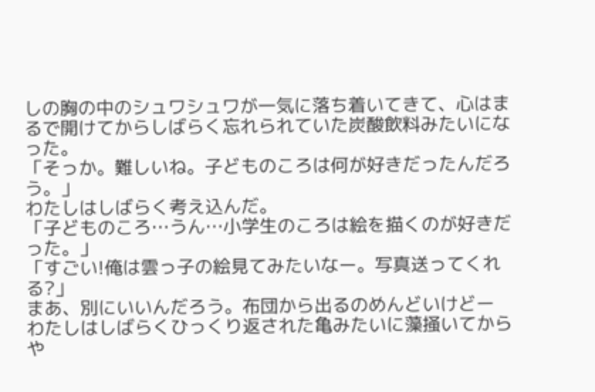しの胸の中のシュワシュワが一気に落ち着いてきて、心はまるで開けてからしばらく忘れられていた炭酸飲料みたいになった。
「そっか。難しいね。子どものころは何が好きだったんだろう。」
わたしはしばらく考え込んだ。
「子どものころ…うん…小学生のころは絵を描くのが好きだった。」
「すごい!俺は雲っ子の絵見てみたいなー。写真送ってくれる?」
まあ、別にいいんだろう。布団から出るのめんどいけどー
わたしはしばらくひっくり返された亀みたいに藻掻いてからや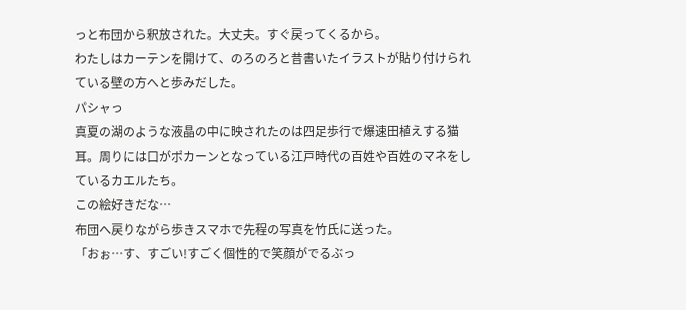っと布団から釈放された。大丈夫。すぐ戻ってくるから。
わたしはカーテンを開けて、のろのろと昔書いたイラストが貼り付けられている壁の方へと歩みだした。
パシャっ
真夏の湖のような液晶の中に映されたのは四足歩行で爆速田植えする猫耳。周りには口がポカーンとなっている江戸時代の百姓や百姓のマネをしているカエルたち。
この絵好きだな…
布団へ戻りながら歩きスマホで先程の写真を竹氏に送った。
「おぉ…す、すごい!すごく個性的で笑顔がでるぶっ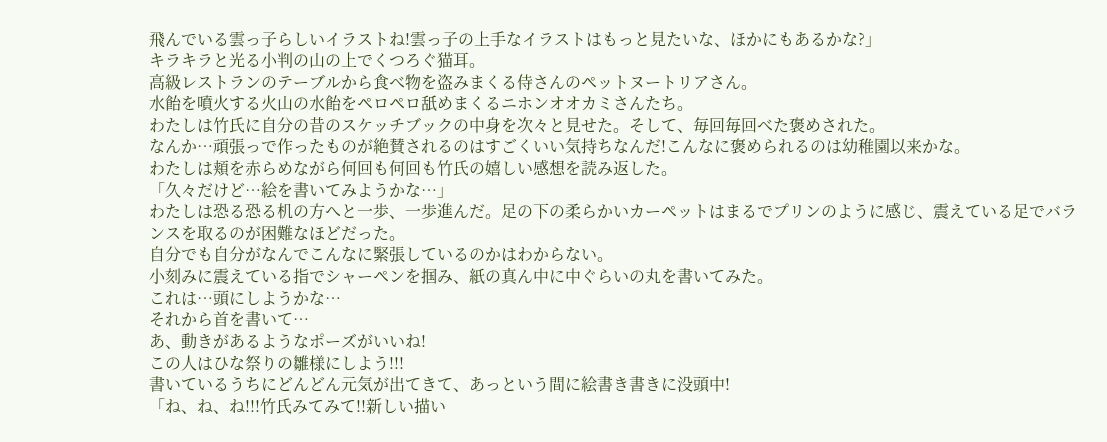飛んでいる雲っ子らしいイラストね!雲っ子の上手なイラストはもっと見たいな、ほかにもあるかな?」
キラキラと光る小判の山の上でくつろぐ猫耳。
高級レストランのテーブルから食べ物を盗みまくる侍さんのペットヌートリアさん。
水飴を噴火する火山の水飴をペロペロ舐めまくるニホンオオカミさんたち。
わたしは竹氏に自分の昔のスケッチブックの中身を次々と見せた。そして、毎回毎回べた褒めされた。
なんか…頑張っで作ったものが絶賛されるのはすごくいい気持ちなんだ!こんなに褒められるのは幼稚園以来かな。
わたしは頬を赤らめながら何回も何回も竹氏の嬉しい感想を読み返した。
「久々だけど…絵を書いてみようかな…」
わたしは恐る恐る机の方へと一歩、一歩進んだ。足の下の柔らかいカーペットはまるでプリンのように感じ、震えている足でバランスを取るのが困難なほどだった。
自分でも自分がなんでこんなに緊張しているのかはわからない。
小刻みに震えている指でシャーペンを掴み、紙の真ん中に中ぐらいの丸を書いてみた。
これは…頭にしようかな…
それから首を書いて…
あ、動きがあるようなポーズがいいね!
この人はひな祭りの雛様にしよう!!!
書いているうちにどんどん元気が出てきて、あっという間に絵書き書きに没頭中!
「ね、ね、ね!!!竹氏みてみて!!新しい描い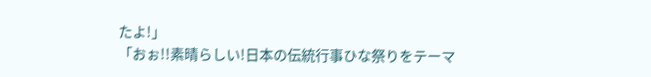たよ!」
「おぉ!!素晴らしい!日本の伝統行事ひな祭りをテーマ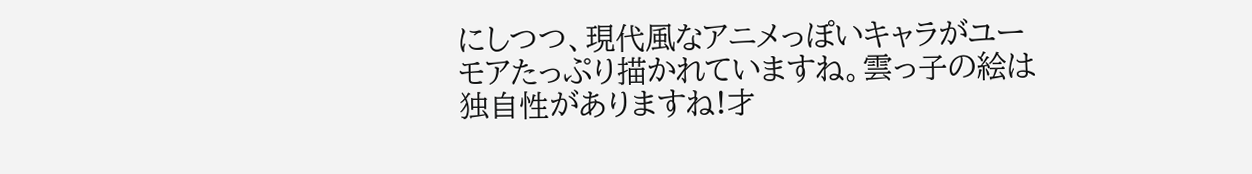にしつつ、現代風なアニメっぽいキャラがユーモアたっぷり描かれていますね。雲っ子の絵は独自性がありますね!才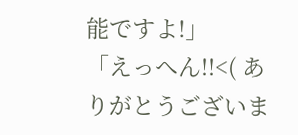能ですよ!」
「えっへん!!<( ありがとうございま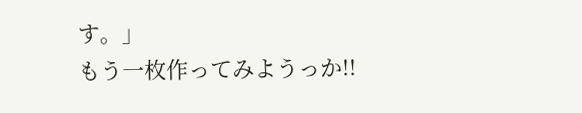す。」
もう一枚作ってみようっか!!